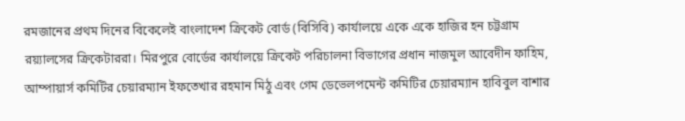রমজানের প্রথম দিনের বিকেলেই বাংলাদেশ ক্রিকেট বোর্ড (বিসিবি) কার্যালয়ে একে একে হাজির হন চট্টগ্রাম রয়্যালসের ক্রিকেটাররা। মিরপুরে বোর্ডের কার্যালয়ে ক্রিকেট পরিচালনা বিভাগের প্রধান নাজমুল আবেদীন ফাহিম, আম্পায়ার্স কমিটির চেয়ারম্যান ইফতেখার রহমান মিঠু এবং গেম ডেভেলপমেন্ট কমিটির চেয়ারম্যান হাবিবুল বাশার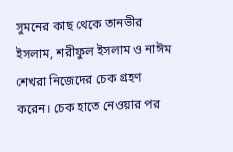সুমনের কাছ থেকে তানভীর ইসলাম, শরীফুল ইসলাম ও নাঈম শেখরা নিজেদের চেক গ্রহণ করেন। চেক হাতে নেওয়ার পর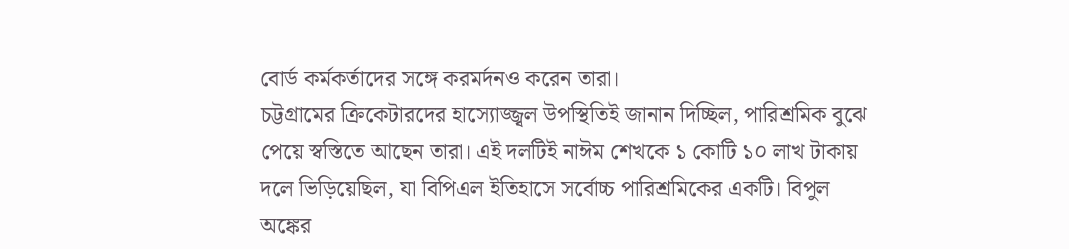বোর্ড কর্মকর্তাদের সঙ্গে করমর্দনও করেন তারা।
চট্টগ্রামের ক্রিকেটারদের হাস্যোজ্জ্বল উপস্থিতিই জানান দিচ্ছিল, পারিশ্রমিক বুঝে পেয়ে স্বস্তিতে আছেন তারা। এই দলটিই নাঈম শেখকে ১ কোটি ১০ লাখ টাকায় দলে ভিড়িয়েছিল, যা বিপিএল ইতিহাসে সর্বোচ্চ পারিশ্রমিকের একটি। বিপুল অঙ্কের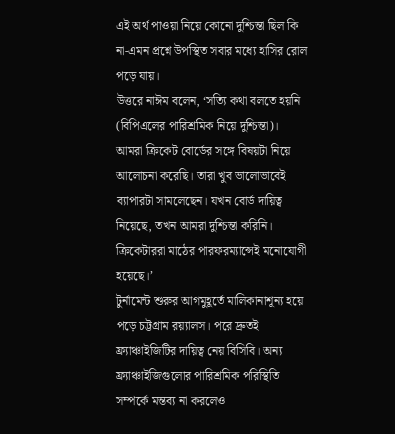এই অর্থ পাওয়া নিয়ে কোনো দুশ্চিন্তা ছিল কি না-এমন প্রশ্নে উপস্থিত সবার মধ্যে হাসির রোল পড়ে যায়।
উত্তরে নাঈম বলেন, ‘সত্যি কথা বলতে হয়নি (বিপিএলের পারিশ্রমিক নিয়ে দুশ্চিন্তা)। আমরা ক্রিকেট বোর্ডের সঙ্গে বিষয়টা নিয়ে আলোচনা করেছি। তারা খুব ভালোভাবেই ব্যাপারটা সামলেছেন। যখন বোর্ড দায়িত্ব নিয়েছে, তখন আমরা দুশ্চিন্তা করিনি। ক্রিকেটাররা মাঠের পারফরম্যান্সেই মনোযোগী হয়েছে।’
টুর্নামেন্ট শুরুর আগমুহূর্তে মালিকানাশূন্য হয়ে পড়ে চট্টগ্রাম রয়্যালস। পরে দ্রুতই ফ্র্যাঞ্চাইজিটির দায়িত্ব নেয় বিসিবি। অন্য ফ্র্যাঞ্চাইজিগুলোর পারিশ্রমিক পরিস্থিতি সম্পর্কে মন্তব্য না করলেও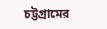চট্টগ্রামের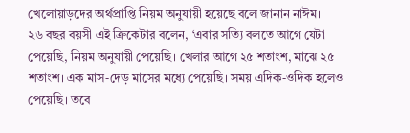খেলোয়াড়দের অর্থপ্রাপ্তি নিয়ম অনুযায়ী হয়েছে বলে জানান নাঈম।
২৬ বছর বয়সী এই ক্রিকেটার বলেন, ‘এবার সত্যি বলতে আগে যেটা পেয়েছি, নিয়ম অনুযায়ী পেয়েছি। খেলার আগে ২৫ শতাংশ, মাঝে ২৫ শতাংশ। এক মাস-দেড় মাসের মধ্যে পেয়েছি। সময় এদিক-ওদিক হলেও পেয়েছি। তবে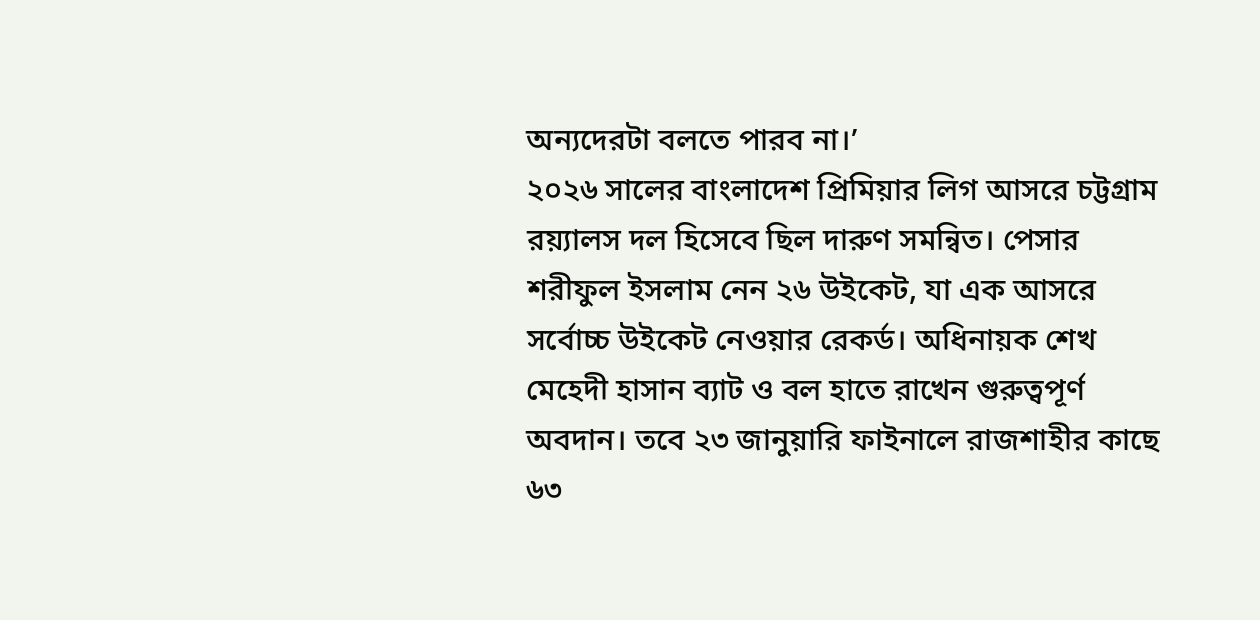অন্যদেরটা বলতে পারব না।’
২০২৬ সালের বাংলাদেশ প্রিমিয়ার লিগ আসরে চট্টগ্রাম রয়্যালস দল হিসেবে ছিল দারুণ সমন্বিত। পেসার শরীফুল ইসলাম নেন ২৬ উইকেট, যা এক আসরে সর্বোচ্চ উইকেট নেওয়ার রেকর্ড। অধিনায়ক শেখ মেহেদী হাসান ব্যাট ও বল হাতে রাখেন গুরুত্বপূর্ণ অবদান। তবে ২৩ জানুয়ারি ফাইনালে রাজশাহীর কাছে ৬৩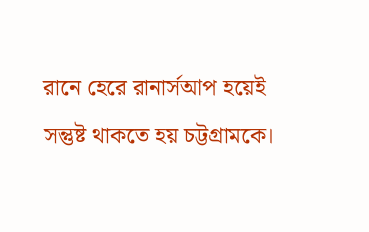রানে হেরে রানার্সআপ হয়েই সন্তুষ্ট থাকতে হয় চট্টগ্রামকে।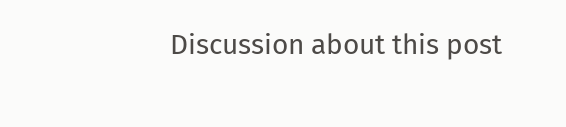Discussion about this post